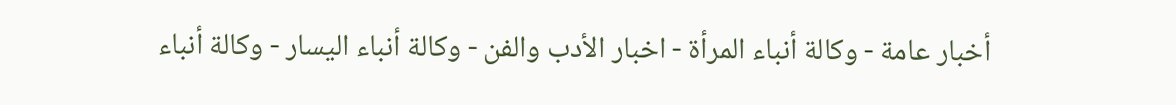أخبار عامة - وكالة أنباء المرأة - اخبار الأدب والفن - وكالة أنباء اليسار - وكالة أنباء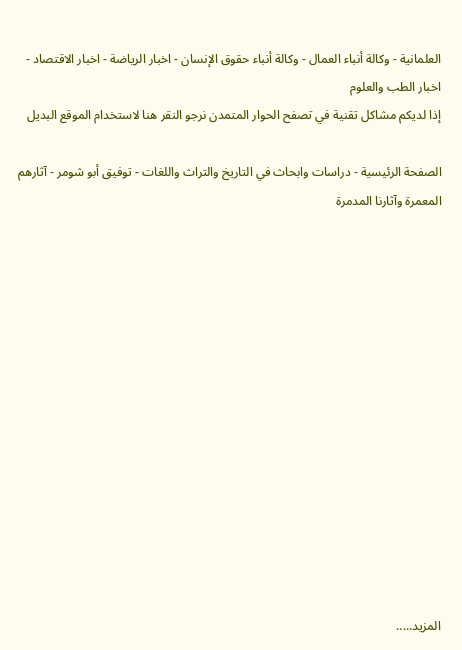العلمانية - وكالة أنباء العمال - وكالة أنباء حقوق الإنسان - اخبار الرياضة - اخبار الاقتصاد - اخبار الطب والعلوم
إذا لديكم مشاكل تقنية في تصفح الحوار المتمدن نرجو النقر هنا لاستخدام الموقع البديل

الصفحة الرئيسية - دراسات وابحاث في التاريخ والتراث واللغات - توفيق أبو شومر - آثارهم المعمرة وآثارنا المدمرة














المزيد.....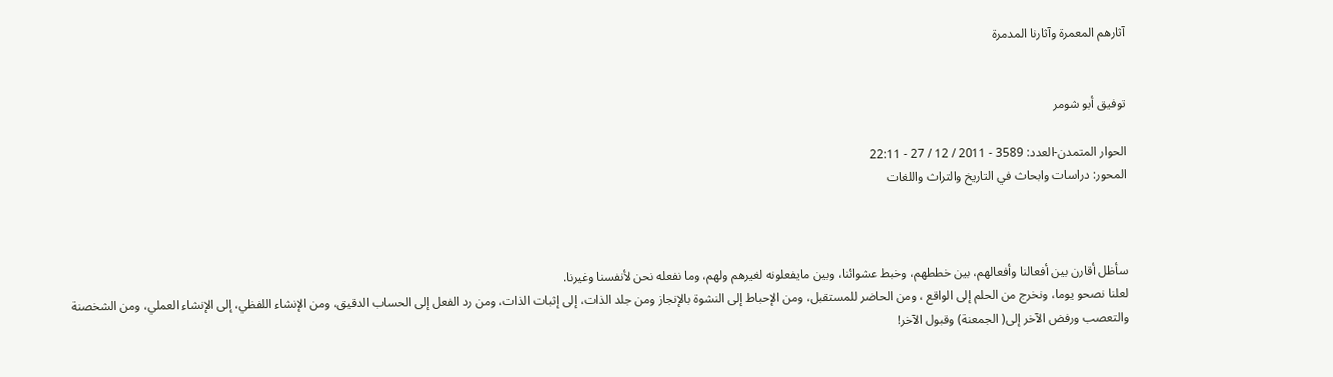آثارهم المعمرة وآثارنا المدمرة


توفيق أبو شومر

الحوار المتمدن-العدد: 3589 - 2011 / 12 / 27 - 22:11
المحور: دراسات وابحاث في التاريخ والتراث واللغات



سأظل أقارن بين أفعالنا وأفعالهم، بين خططهم، وخبط عشوائنا، وبين مايفعلونه لغيرهم ولهم، وما نفعله نحن لأنفسنا وغيرنا.
لعلنا نصحو يوما، ونخرج من الحلم إلى الواقع ، ومن الحاضر للمستقبل، ومن الإحباط إلى النشوة بالإنجاز ومن جلد الذات، إلى إثبات الذات، ومن رد الفعل إلى الحساب الدقيق، ومن الإنشاء اللفظي، إلى الإنشاء العملي، ومن الشخصنة والتعصب ورفض الآخر إلى( الجمعنة) وقبول الآخر!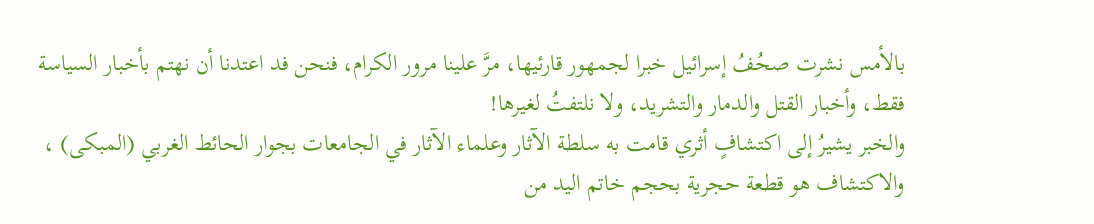بالأمس نشرت صحُفُ إسرائيل خبرا لجمهور قارئيها، مرَّ علينا مرور الكرام، فنحن فد اعتدنا أن نهتم بأخبار السياسة فقط، وأخبار القتل والدمار والتشريد، ولا نلتفتُ لغيرها!
والخبر يشيرُ إلى اكتشافٍ أثري قامت به سلطة الآثار وعلماء الآثار في الجامعات بجوار الحائط الغربي (المبكى) ، والاكتشاف هو قطعة حجرية بحجم خاتم اليد من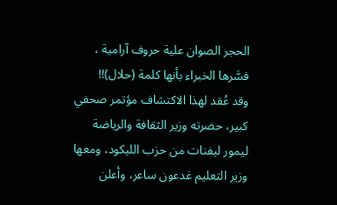الحجر الصوان علية حروف آرامية ، فسَّرها الخبراء بأنها كلمة (حلال)!!
وقد عُقد لهذا الاكتشاف مؤتمر صحفي كبير، حضرته وزير الثقافة والرياضة ليمور ليفنات من حزب الليكود، ومعها وزير التعليم غدعون ساعر، وأعلن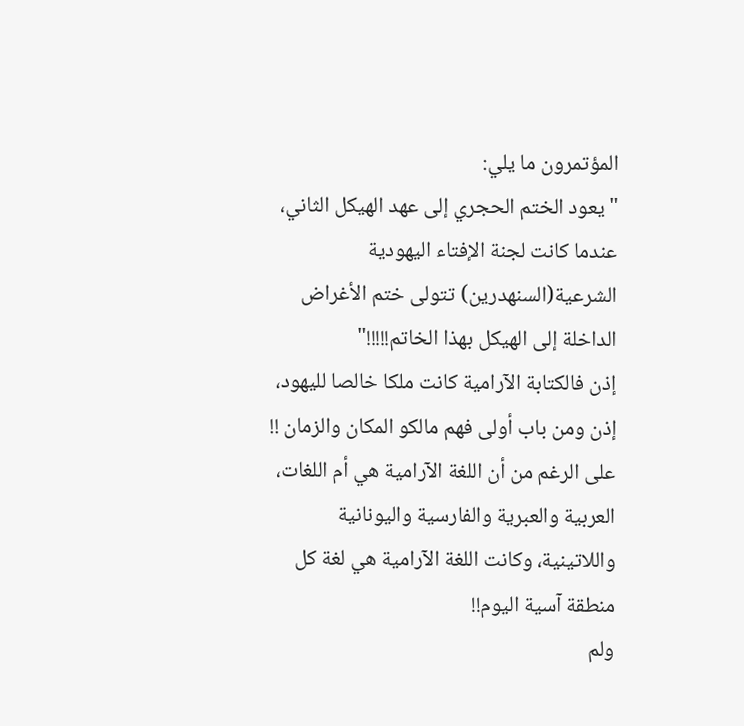المؤتمرون ما يلي:
" يعود الختم الحجري إلى عهد الهيكل الثاني، عندما كانت لجنة الإفتاء اليهودية الشرعية(السنهدرين) تتولى ختم الأغراض الداخلة إلى الهيكل بهذا الخاتم!!!!!"
إذن فالكتابة الآرامية كانت ملكا خالصا لليهود، إذن ومن باب أولى فهم مالكو المكان والزمان !! على الرغم من أن اللغة الآرامية هي أم اللغات، العربية والعبرية والفارسية واليونانية واللاتينية، وكانت اللغة الآرامية هي لغة كل منطقة آسية اليوم!!
ولم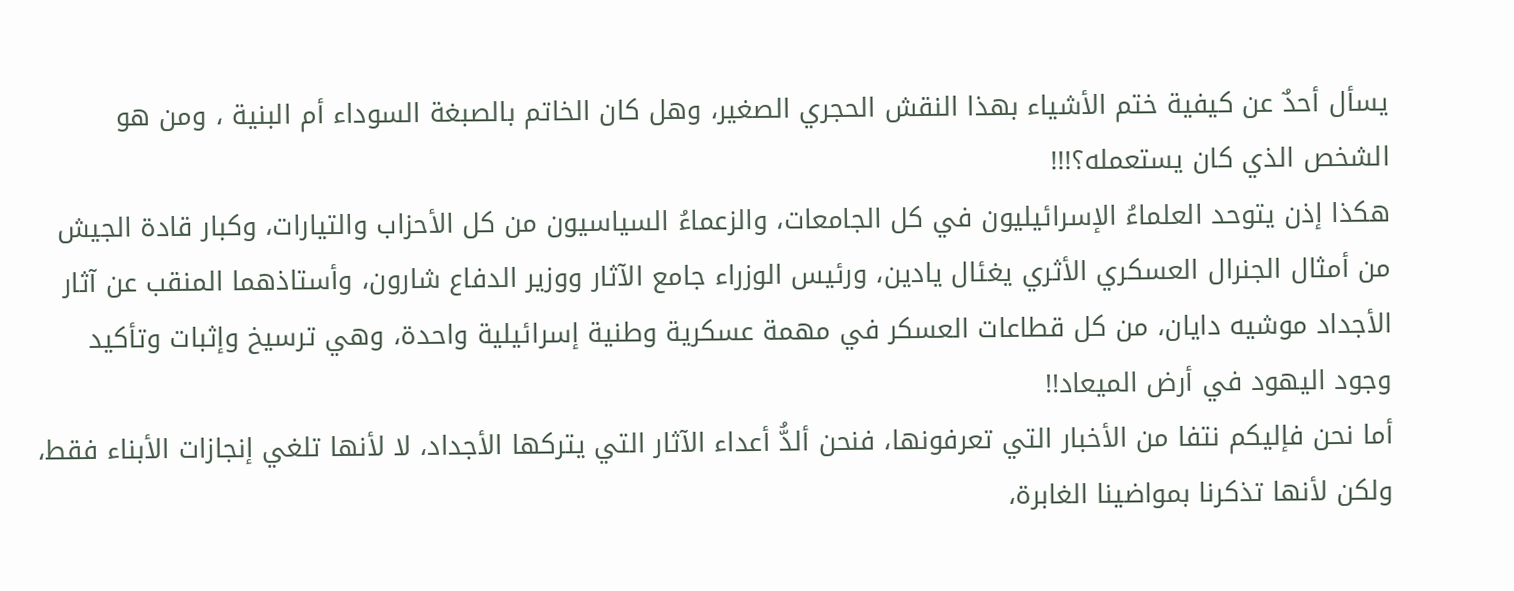يسأل أحدٌ عن كيفية ختم الأشياء بهذا النقش الحجري الصغير، وهل كان الخاتم بالصبغة السوداء أم البنية ، ومن هو الشخص الذي كان يستعمله؟!!!
هكذا إذن يتوحد العلماءُ الإسرائيليون في كل الجامعات، والزعماءُ السياسيون من كل الأحزاب والتيارات، وكبار قادة الجيش من أمثال الجنرال العسكري الأثري يغئال يادين، ورئيس الوزراء جامع الآثار ووزير الدفاع شارون، وأستاذهما المنقب عن آثار الأجداد موشيه دايان، من كل قطاعات العسكر في مهمة عسكرية وطنية إسرائيلية واحدة، وهي ترسيخ وإثبات وتأكيد وجود اليهود في أرض الميعاد!!
أما نحن فإليكم نتفا من الأخبار التي تعرفونها، فنحن ألدُّ أعداء الآثار التي يتركها الأجداد، لا لأنها تلغي إنجازات الأبناء فقط، ولكن لأنها تذكرنا بمواضينا الغابرة،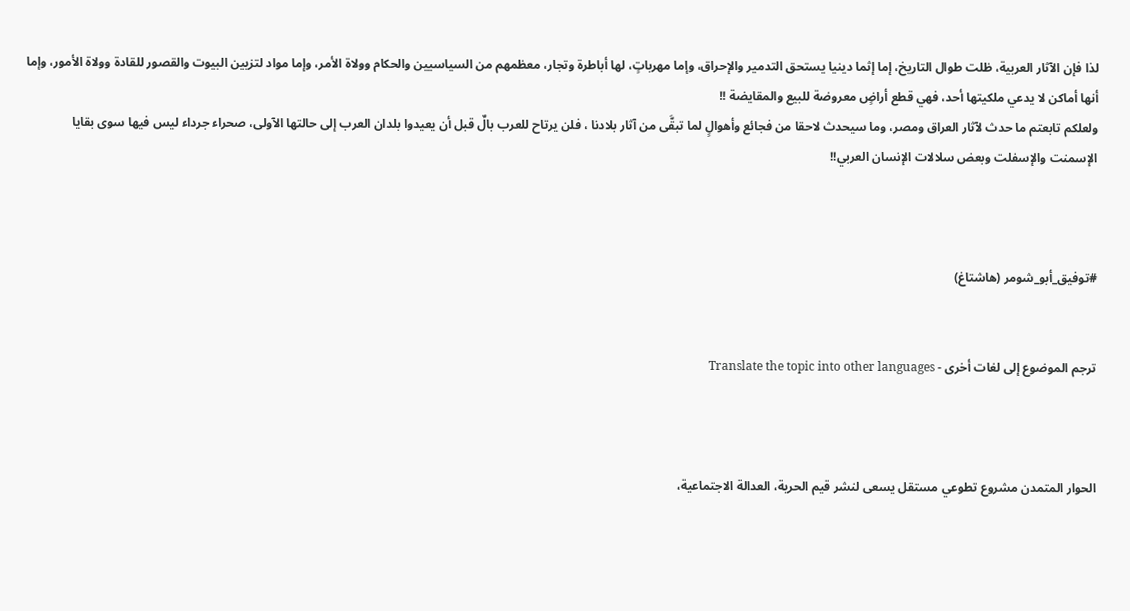لذا فإن الآثار العربية، ظلت طوال التاريخ، إما إثما دينيا يستحق التدمير والإحراق، وإما مهرباتٍ، لها أباطرة وتجار، معظمهم من السياسيين والحكام وولاة الأمر، وإما مواد لتزيين البيوت والقصور للقادة وولاة الأمور، وإما أنها أماكن لا يدعي ملكيتها أحد، فهي قطع أراضٍ معروضة للبيع والمقايضة !!
ولعلكم تابعتم ما حدث لآثار العراق ومصر، وما سيحدث لاحقا من فجائع وأهوالٍ لما تبقَّى من آثار بلادنا ، فلن يرتاح للعرب بالٌ قبل أن يعيدوا بلدان العرب إلى حالتها الآولى، صحراء جرداء ليس فيها سوى بقايا الإسمنت والإسفلت وبعض سلالات الإنسان العربي!!



#توفيق_أبو_شومر (هاشتاغ)


ترجم الموضوع إلى لغات أخرى - Translate the topic into other languages



الحوار المتمدن مشروع تطوعي مستقل يسعى لنشر قيم الحرية، العدالة الاجتماعية،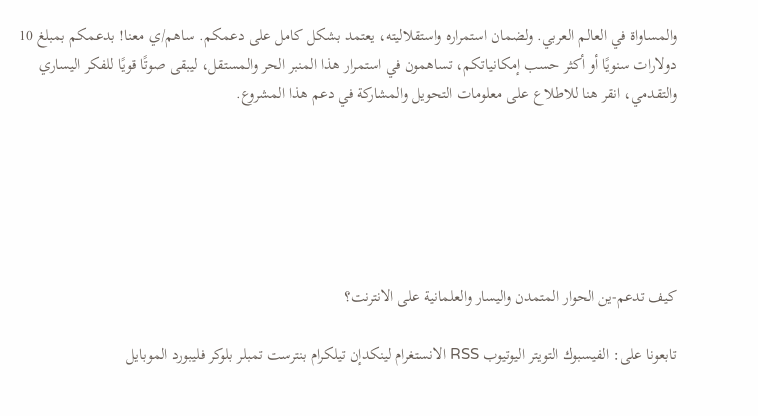والمساواة في العالم العربي. ولضمان استمراره واستقلاليته، يعتمد بشكل كامل على دعمكم. ساهم/ي معنا! بدعمكم بمبلغ 10 دولارات سنويًا أو أكثر حسب إمكانياتكم، تساهمون في استمرار هذا المنبر الحر والمستقل، ليبقى صوتًا قويًا للفكر اليساري والتقدمي، انقر هنا للاطلاع على معلومات التحويل والمشاركة في دعم هذا المشروع.






كيف تدعم-ين الحوار المتمدن واليسار والعلمانية على الانترنت؟

تابعونا على: الفيسبوك التويتر اليوتيوب RSS الانستغرام لينكدإن تيلكرام بنترست تمبلر بلوكر فليبورد الموبايل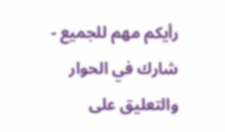رأيكم مهم للجميع - شارك في الحوار والتعليق على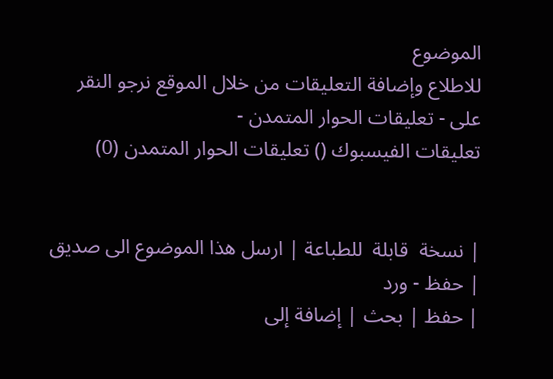الموضوع
للاطلاع وإضافة التعليقات من خلال الموقع نرجو النقر على - تعليقات الحوار المتمدن -
تعليقات الفيسبوك () تعليقات الحوار المتمدن (0)


| نسخة  قابلة  للطباعة | ارسل هذا الموضوع الى صديق | حفظ - ورد
| حفظ | بحث | إضافة إلى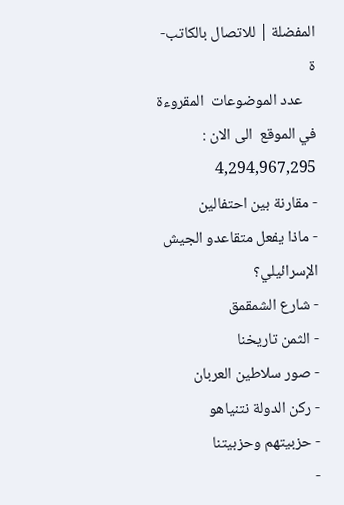المفضلة | للاتصال بالكاتب-ة
    عدد الموضوعات  المقروءة في الموقع  الى الان : 4,294,967,295
- مقارنة بين احتفالين
- ماذا يفعل متقاعدو الجيش الإسرائيلي؟
- شارع الشمقمق
- الثمن تاريخنا
- صور سلاطين العربان
- ركن الدولة نتنياهو
- حزبيتهم وحزبيتنا
-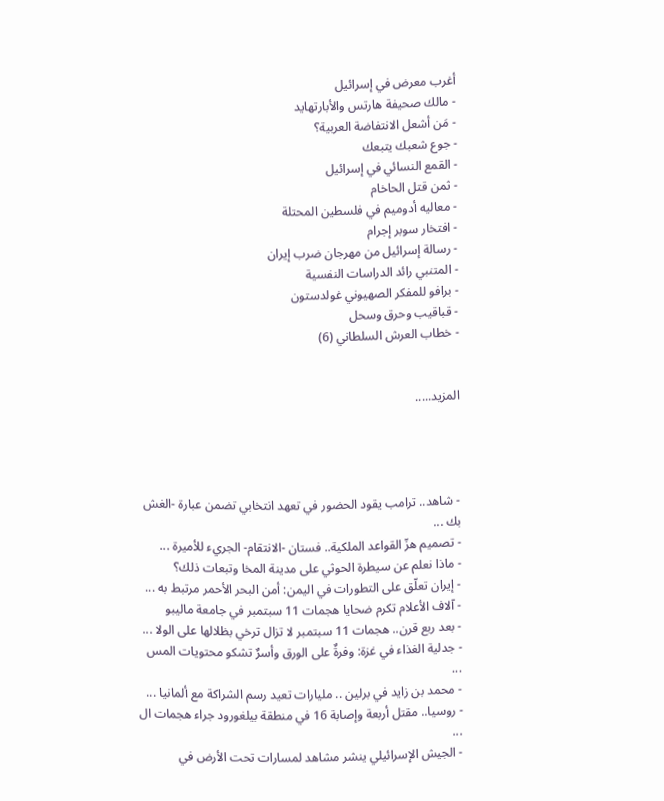أغرب معرض في إسرائيل
- مالك صحيفة هارتس والأبارتهايد
- مَن أشعل الانتفاضة العربية؟
- جوع شعبك يتبعك
- القمع النسائي في إسرائيل
- ثمن قتل الحاخام
- معاليه أدوميم في فلسطين المحتلة
- افتخار سوبر إجرام
- رسالة إسرائيل من مهرجان ضرب إيران
- المتنبي رائد الدراسات النفسية
- برافو للمفكر الصهيوني غولدستون
- قباقيب وحرق وسحل
- خطاب العرش السلطاني (6)


المزيد.....




- شاهد.. ترامب يقود الحضور في تعهد انتخابي تضمن عبارة -الغش بك ...
- تصميم هزّ القواعد الملكية.. فستان -الانتقام- الجريء للأميرة ...
- ماذا نعلم عن سيطرة الحوثي على مدينة المخا وتبعات ذلك؟
- إيران تعلّق على التطورات في اليمن: أمن البحر الأحمر مرتبط به ...
- آلاف الأعلام تكرم ضحايا هجمات 11 سبتمبر في جامعة ماليبو
- بعد ربع قرن.. هجمات 11 سبتمبر لا تزال ترخي بظلالها على الولا ...
- جدلية الغذاء في غزة: وفرةٌ على الورق وأسرٌ تشكو محتويات المس ...
- محمد بن زايد في برلين .. مليارات تعيد رسم الشراكة مع ألمانيا ...
- روسيا.. مقتل أربعة وإصابة 16 في منطقة بيلغورود جراء هجمات ال ...
- الجيش الإسرائيلي ينشر مشاهد لمسارات تحت الأرض في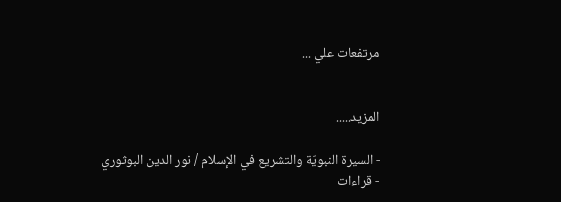مرتفعات علي ...


المزيد.....

- السيرة النبويّة والتشريع في الإسلام / نور الدين البوثوري
- قراءات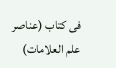فى كتاب (عناصر علم العلامات)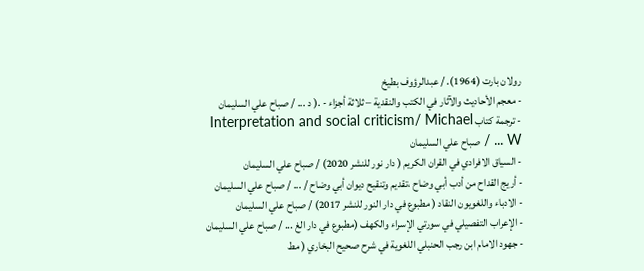رولان بارت (1964). / عبدالرؤوف بطيخ
- معجم الأحاديث والآثار في الكتب والنقدية – ثلاثة أجزاء - .( د ... / صباح علي السليمان
- ترجمة كتاب Interpretation and social criticism/ Michael W ... / صباح علي السليمان
- السياق الافرادي في القران الكريم ( دار نور للنشر 2020) / صباح علي السليمان
- أريج القداح من أدب أبي وضاح ،تقديم وتنقيح ديوان أبي وضاح / ... / صباح علي السليمان
- الادباء واللغويون النقاد ( مطبوع في دار النور للنشر 2017) / صباح علي السليمان
- الإعراب التفصيلي في سورتي الإسراء والكهف (مطبوع في دار الغ ... / صباح علي السليمان
- جهود الامام ابن رجب الحنبلي اللغوية في شرح صحيح البخاري ( مط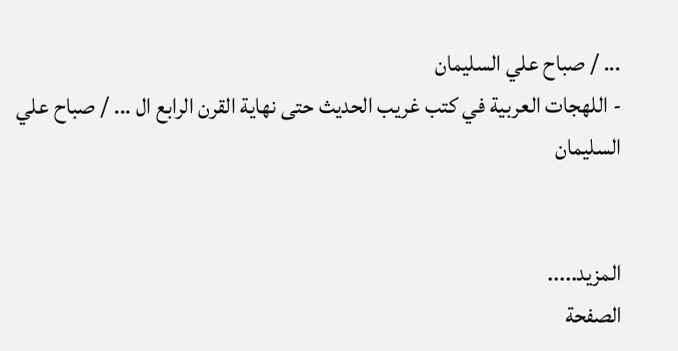... / صباح علي السليمان
- اللهجات العربية في كتب غريب الحديث حتى نهاية القرن الرابع ال ... / صباح علي السليمان


المزيد.....
الصفحة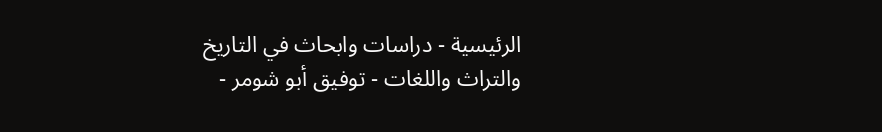الرئيسية - دراسات وابحاث في التاريخ والتراث واللغات - توفيق أبو شومر -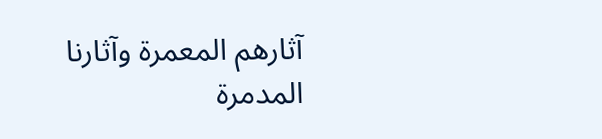آثارهم المعمرة وآثارنا المدمرة